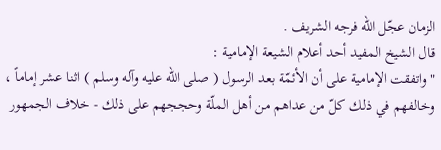الزمان عجّل الله فرجه الشريف .
قال الشيخ المفيد أحد أعلام الشيعة الإمامية :
" واتفقت الإمامية على أن الأئمّة بعد الرسول ( صلى الله عليه وآله وسلم ) اثنا عشر إماماً ، وخالفهم في ذلك كلّ من عداهم من أهل الملّة وحججهم على ذلك - خلاف الجمهور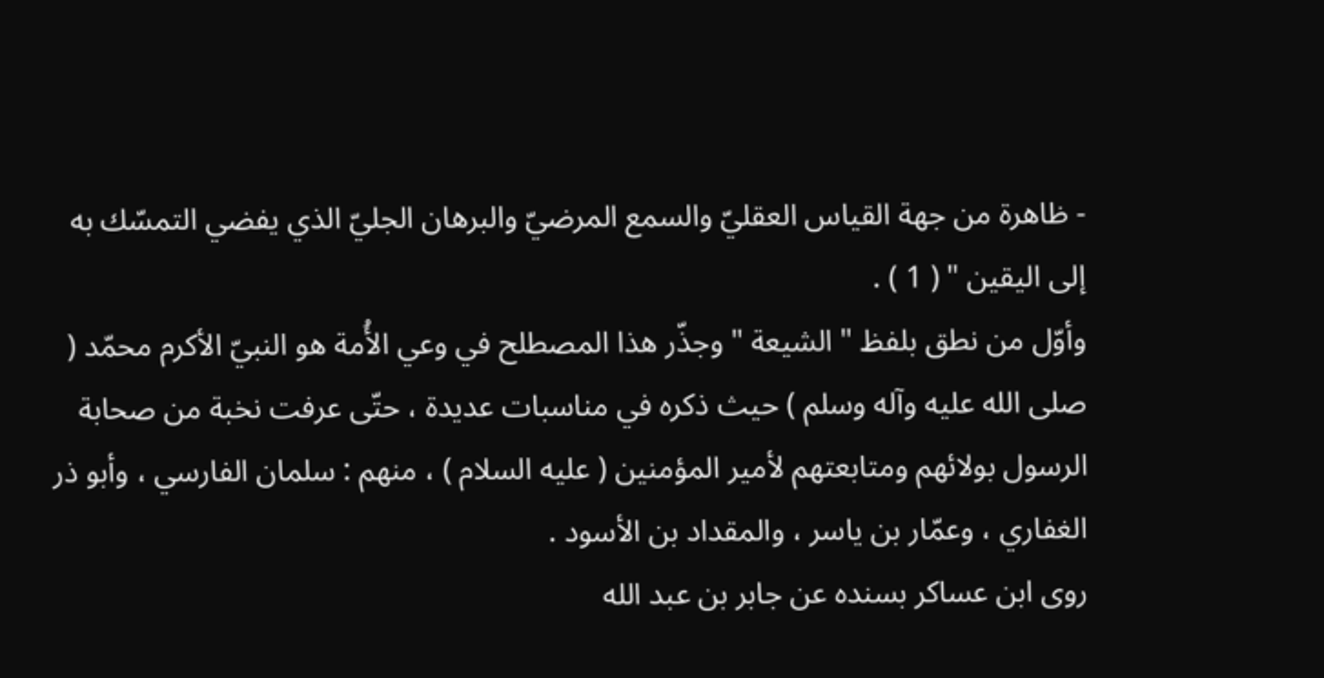- ظاهرة من جهة القياس العقليّ والسمع المرضيّ والبرهان الجليّ الذي يفضي التمسّك به إلى اليقين " ( 1 ) .
وأوّل من نطق بلفظ " الشيعة " وجذّر هذا المصطلح في وعي الأُمة هو النبيّ الأكرم محمّد ( صلى الله عليه وآله وسلم ) حيث ذكره في مناسبات عديدة ، حتّى عرفت نخبة من صحابة الرسول بولائهم ومتابعتهم لأمير المؤمنين ( عليه السلام ) ، منهم : سلمان الفارسي ، وأبو ذر الغفاري ، وعمّار بن ياسر ، والمقداد بن الأسود .
روى ابن عساكر بسنده عن جابر بن عبد الله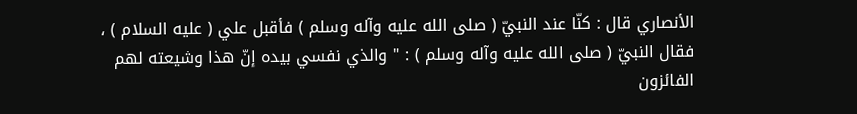الأنصاري قال : كنّا عند النبيّ ( صلى الله عليه وآله وسلم ) فأقبل علي ( عليه السلام ) ، فقال النبيّ ( صلى الله عليه وآله وسلم ) : " والذي نفسي بيده إنّ هذا وشيعته لهم الفائزون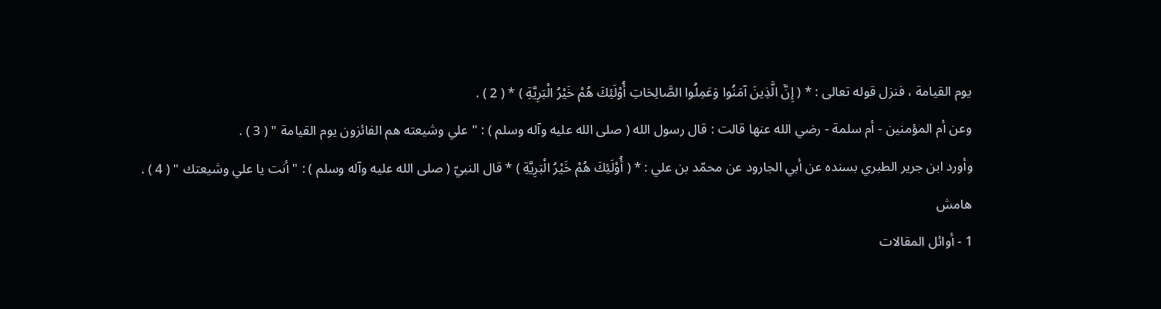يوم القيامة ، فنزل قوله تعالى : * ( إِنَّ الَّذِينَ آمَنُوا وَعَمِلُوا الصَّالِحَاتِ أُوْلَئِكَ هُمْ خَيْرُ الْبَرِيَّةِ ) * ( 2 ) .
وعن أم المؤمنين - أم سلمة - رضي الله عنها قالت : قال رسول الله ( صلى الله عليه وآله وسلم ) : " علي وشيعته هم الفائزون يوم القيامة " ( 3 ) .
وأورد ابن جرير الطبري بسنده عن أبي الجارود عن محمّد بن علي : * ( أُوْلَئِكَ هُمْ خَيْرُ الْبَرِيَّةِ ) * قال النبيّ ( صلى الله عليه وآله وسلم ) : " أنت يا علي وشيعتك " ( 4 ) .
هامش
1 - أوائل المقالات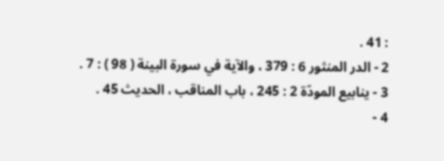: 41 .
2 - الدر المنثور 6 : 379 ، والآية في سورة البينة ( 98 ) : 7 .
3 - ينابيع المودّة 2 : 245 ، باب المناقب ، الحديث 45 .
4 -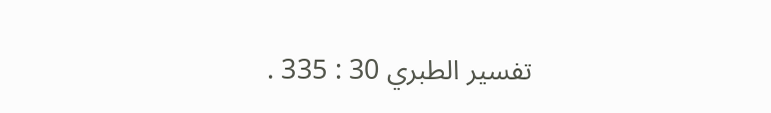تفسير الطبري 30 : 335 .